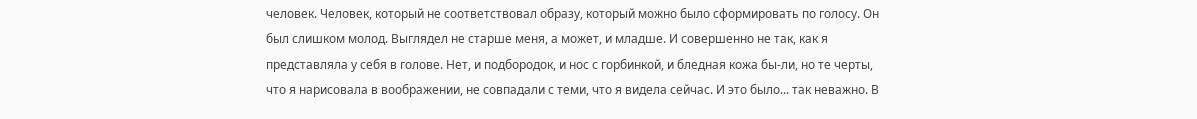человек. Человек, который не соответствовал образу, который можно было сформировать по голосу. Он был слишком молод. Выглядел не старше меня, а может, и младше. И совершенно не так, как я представляла у себя в голове. Нет, и подбородок, и нос с горбинкой, и бледная кожа бы-ли, но те черты, что я нарисовала в воображении, не совпадали с теми, что я видела сейчас. И это было... так неважно. В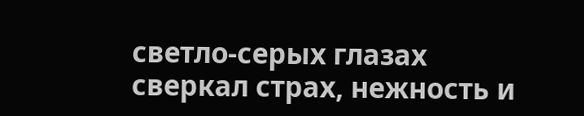светло-серых глазах сверкал страх, нежность и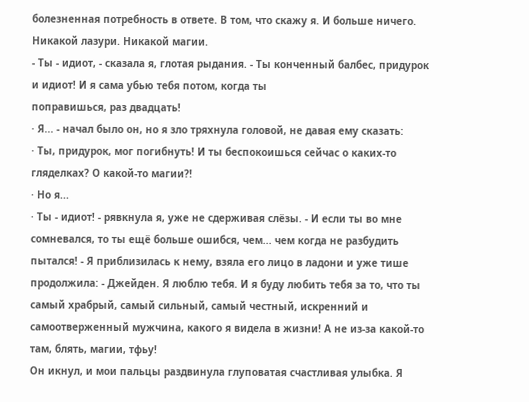болезненная потребность в ответе. В том, что скажу я. И больше ничего. Никакой лазури. Никакой магии.
- Ты - идиот, - сказала я, глотая рыдания. - Ты конченный балбес, придурок и идиот! И я сама убью тебя потом, когда ты
поправишься, раз двадцать!
· Я... - начал было он, но я зло тряхнула головой, не давая ему сказать:
· Ты, придурок, мог погибнуть! И ты беспокоишься сейчас о каких-то гляделках? О какой-то магии?!
· Но я...
· Ты - идиот! - рявкнула я, уже не сдерживая слёзы. - И если ты во мне сомневался, то ты ещё больше ошибся, чем... чем когда не разбудить пытался! - Я приблизилась к нему, взяла его лицо в ладони и уже тише продолжила: - Джейден. Я люблю тебя. И я буду любить тебя за то, что ты самый храбрый, самый сильный, самый честный, искренний и самоотверженный мужчина, какого я видела в жизни! А не из-за какой-то там, блять, магии, тфьу!
Он икнул, и мои пальцы раздвинула глуповатая счастливая улыбка. Я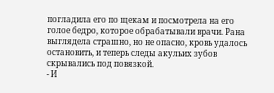погладила его по щекам и посмотрела на его голое бедро, которое обрабатывали врачи. Рана выглядела страшно, но не опасно, кровь удалось остановить, и теперь следы акульих зубов скрывались под повязкой.
- И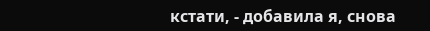кстати, - добавила я, снова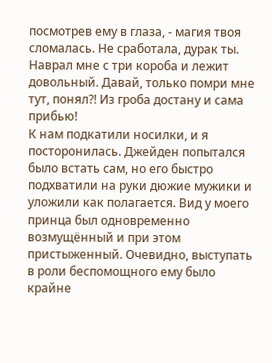посмотрев ему в глаза, - магия твоя сломалась. Не сработала, дурак ты. Наврал мне с три короба и лежит довольный. Давай, только помри мне тут, понял?! Из гроба достану и сама прибью!
К нам подкатили носилки, и я посторонилась. Джейден попытался было встать сам, но его быстро подхватили на руки дюжие мужики и уложили как полагается. Вид у моего принца был одновременно возмущённый и при этом пристыженный. Очевидно, выступать в роли беспомощного ему было крайне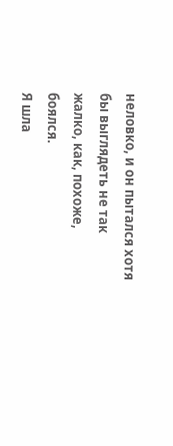неловко, и он пытался хотя бы выглядеть не так жалко, как, похоже, боялся.
Я шла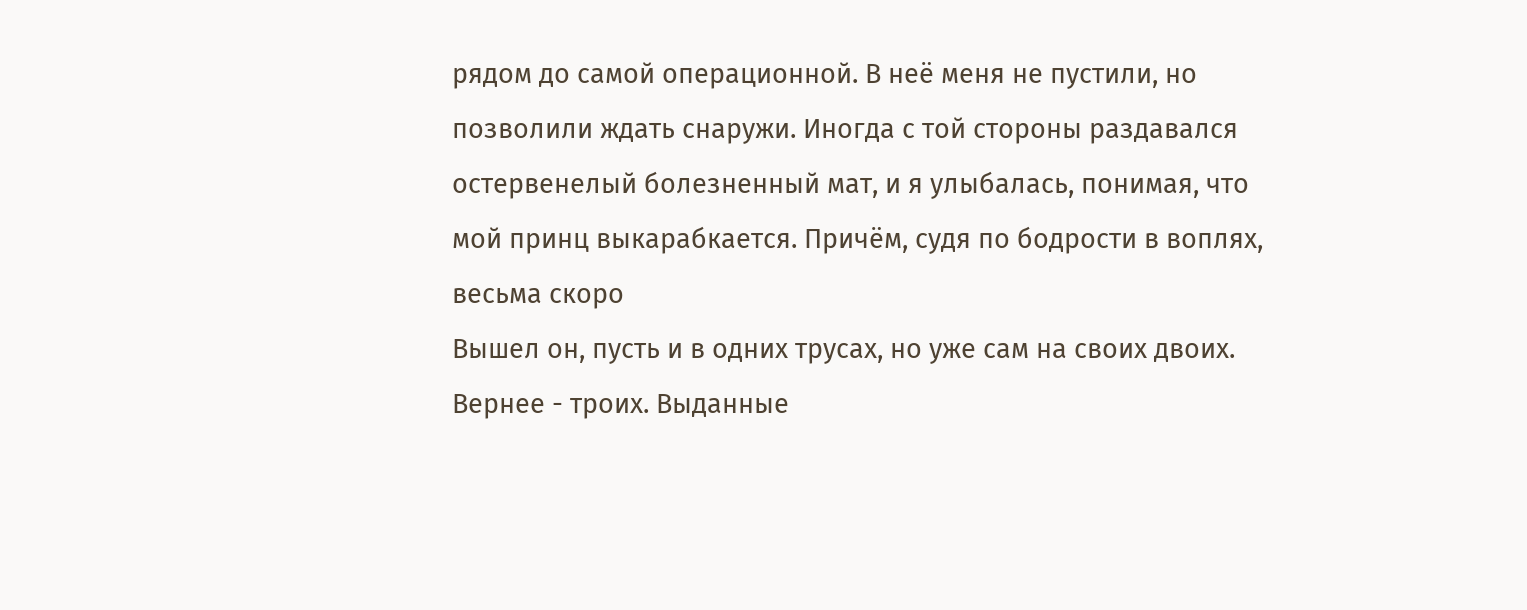рядом до самой операционной. В неё меня не пустили, но позволили ждать снаружи. Иногда с той стороны раздавался остервенелый болезненный мат, и я улыбалась, понимая, что мой принц выкарабкается. Причём, судя по бодрости в воплях, весьма скоро
Вышел он, пусть и в одних трусах, но уже сам на своих двоих. Вернее - троих. Выданные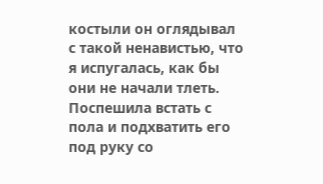костыли он оглядывал с такой ненавистью, что я испугалась, как бы они не начали тлеть. Поспешила встать с пола и подхватить его под руку со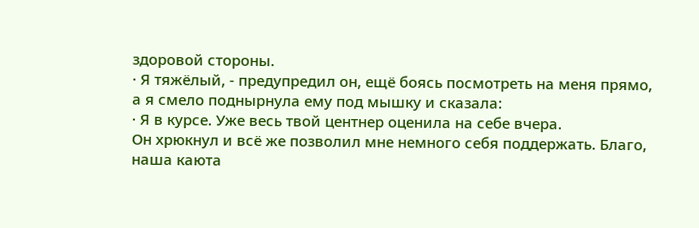здоровой стороны.
· Я тяжёлый, - предупредил он, ещё боясь посмотреть на меня прямо, а я смело поднырнула ему под мышку и сказала:
· Я в курсе. Уже весь твой центнер оценила на себе вчера.
Он хрюкнул и всё же позволил мне немного себя поддержать. Благо, наша каюта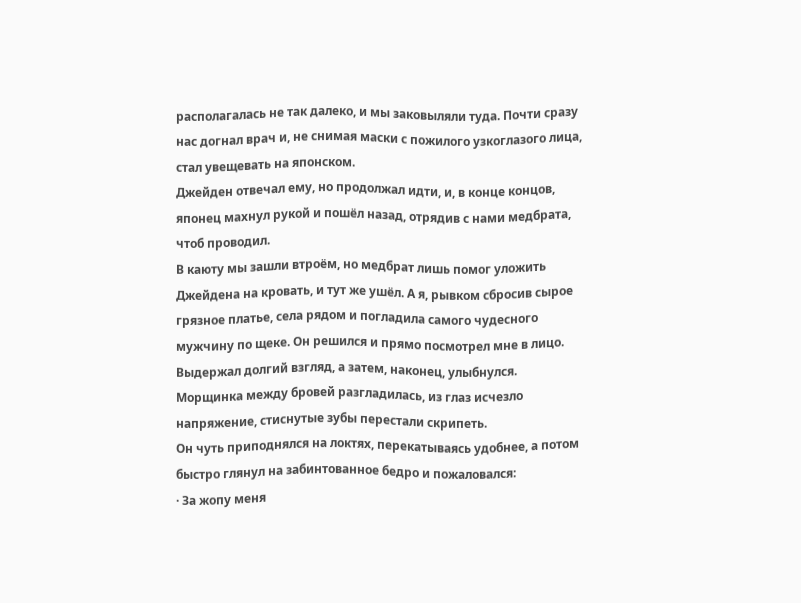располагалась не так далеко, и мы заковыляли туда. Почти сразу нас догнал врач и, не снимая маски с пожилого узкоглазого лица, стал увещевать на японском.
Джейден отвечал ему, но продолжал идти, и, в конце концов, японец махнул рукой и пошёл назад, отрядив с нами медбрата, чтоб проводил.
В каюту мы зашли втроём, но медбрат лишь помог уложить Джейдена на кровать, и тут же ушёл. А я, рывком сбросив сырое грязное платье, села рядом и погладила самого чудесного мужчину по щеке. Он решился и прямо посмотрел мне в лицо.
Выдержал долгий взгляд, а затем, наконец, улыбнулся. Морщинка между бровей разгладилась, из глаз исчезло напряжение, стиснутые зубы перестали скрипеть.
Он чуть приподнялся на локтях, перекатываясь удобнее, а потом быстро глянул на забинтованное бедро и пожаловался:
· За жопу меня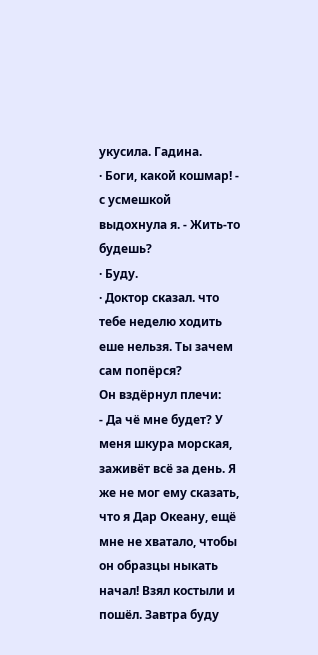укусила. Гадина.
· Боги, какой кошмар! - с усмешкой выдохнула я. - Жить-то будешь?
· Буду.
· Доктор сказал. что тебе неделю ходить еше нельзя. Ты зачем сам попёрся?
Он вздёрнул плечи:
- Да чё мне будет? У меня шкура морская, заживёт всё за день. Я же не мог ему сказать, что я Дар Океану, ещё мне не хватало, чтобы он образцы ныкать начал! Взял костыли и пошёл. Завтра буду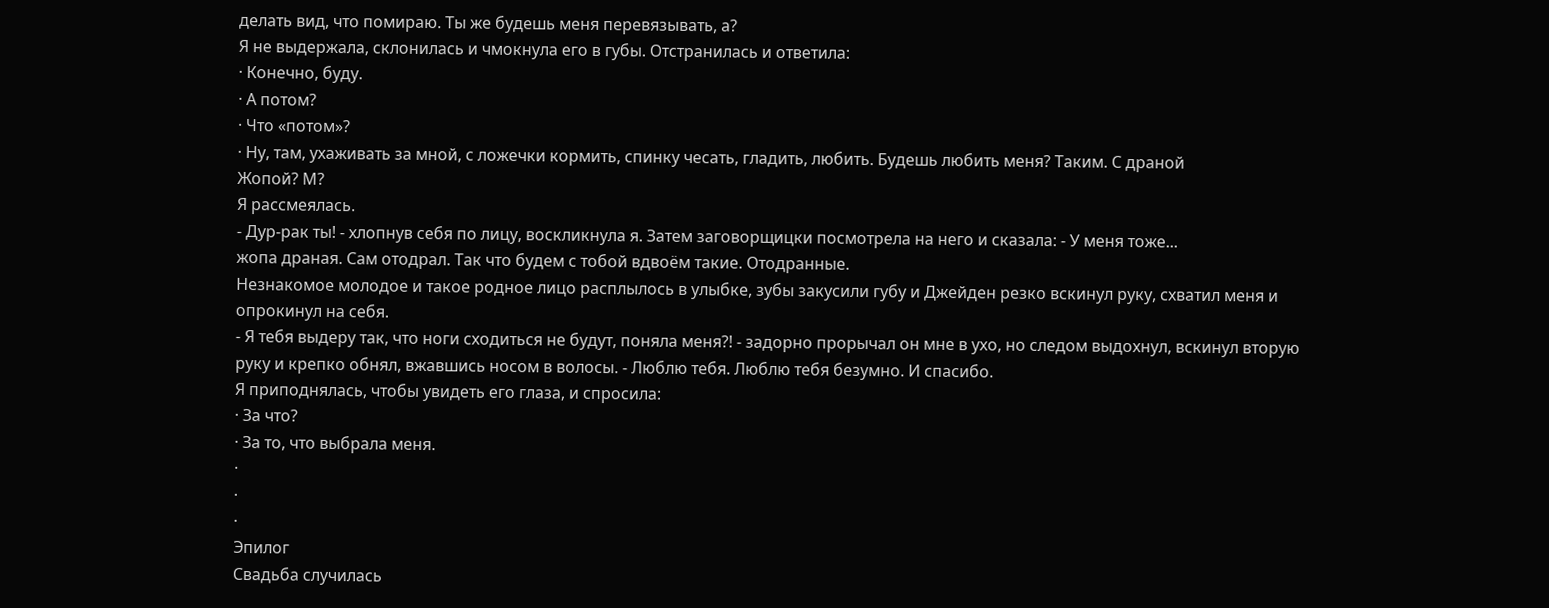делать вид, что помираю. Ты же будешь меня перевязывать, а?
Я не выдержала, склонилась и чмокнула его в губы. Отстранилась и ответила:
· Конечно, буду.
· А потом?
· Что «потом»?
· Ну, там, ухаживать за мной, с ложечки кормить, спинку чесать, гладить, любить. Будешь любить меня? Таким. С драной
Жопой? M?
Я рассмеялась.
- Дур-рак ты! - хлопнув себя по лицу, воскликнула я. Затем заговорщицки посмотрела на него и сказала: - У меня тоже...
жопа драная. Сам отодрал. Так что будем с тобой вдвоём такие. Отодранные.
Незнакомое молодое и такое родное лицо расплылось в улыбке, зубы закусили губу и Джейден резко вскинул руку, схватил меня и опрокинул на себя.
- Я тебя выдеру так, что ноги сходиться не будут, поняла меня?! - задорно прорычал он мне в ухо, но следом выдохнул, вскинул вторую руку и крепко обнял, вжавшись носом в волосы. - Люблю тебя. Люблю тебя безумно. И спасибо.
Я приподнялась, чтобы увидеть его глаза, и спросила:
· За что?
· За то, что выбрала меня.
·
·
·
Эпилог
Свадьба случилась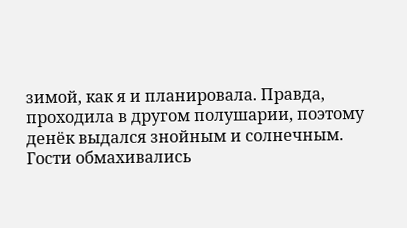зимой, как я и планировала. Правда, проходила в другом полушарии, поэтому денёк выдался знойным и солнечным. Гости обмахивались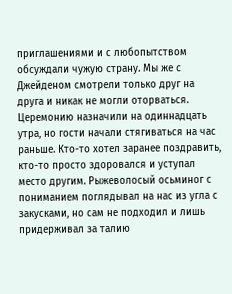приглашениями и с любопытством обсуждали чужую страну. Мы же с Джейденом смотрели только друг на друга и никак не могли оторваться.
Церемонию назначили на одиннадцать утра, но гости начали стягиваться на час раньше. Кто-то хотел заранее поздравить, кто-то просто здоровался и уступал место другим. Рыжеволосый осьминог с пониманием поглядывал на нас из угла с закусками, но сам не подходил и лишь придерживал за талию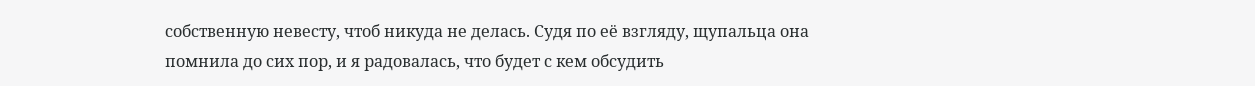собственную невесту, чтоб никуда не делась. Судя по её взгляду, щупальца она помнила до сих пор, и я радовалась, что будет с кем обсудить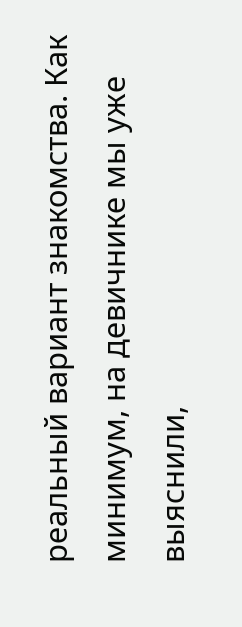реальный вариант знакомства. Как минимум, на девичнике мы уже выяснили,